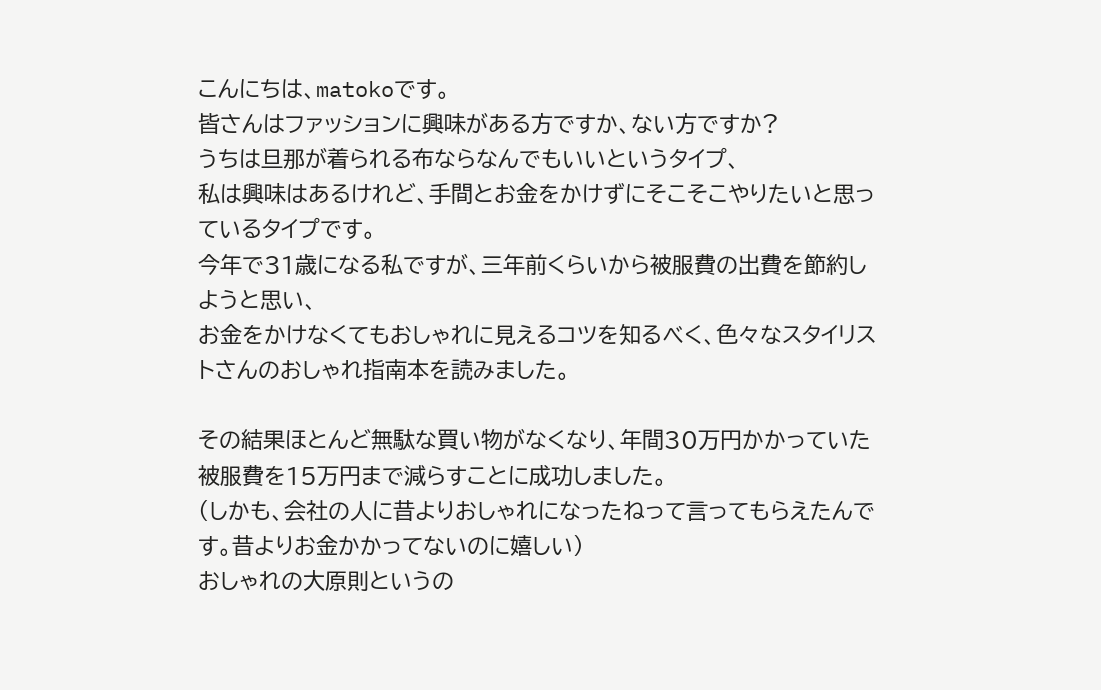こんにちは、matokoです。
皆さんはファッションに興味がある方ですか、ない方ですか?
うちは旦那が着られる布ならなんでもいいというタイプ、
私は興味はあるけれど、手間とお金をかけずにそこそこやりたいと思っているタイプです。
今年で31歳になる私ですが、三年前くらいから被服費の出費を節約しようと思い、
お金をかけなくてもおしゃれに見えるコツを知るべく、色々なスタイリストさんのおしゃれ指南本を読みました。

その結果ほとんど無駄な買い物がなくなり、年間30万円かかっていた被服費を15万円まで減らすことに成功しました。
(しかも、会社の人に昔よりおしゃれになったねって言ってもらえたんです。昔よりお金かかってないのに嬉しい)
おしゃれの大原則というの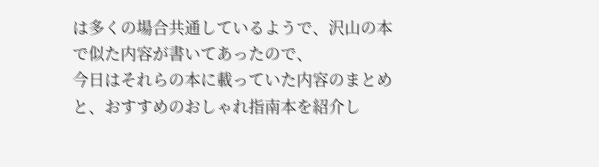は多くの場合共通しているようで、沢山の本で似た内容が書いてあったので、
今日はそれらの本に載っていた内容のまとめと、おすすめのおしゃれ指南本を紹介し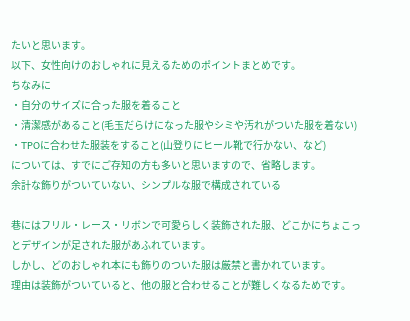たいと思います。
以下、女性向けのおしゃれに見えるためのポイントまとめです。
ちなみに
・自分のサイズに合った服を着ること
・清潔感があること(毛玉だらけになった服やシミや汚れがついた服を着ない)
・TPOに合わせた服装をすること(山登りにヒール靴で行かない、など)
については、すでにご存知の方も多いと思いますので、省略します。
余計な飾りがついていない、シンプルな服で構成されている

巷にはフリル・レース・リボンで可愛らしく装飾された服、どこかにちょこっとデザインが足された服があふれています。
しかし、どのおしゃれ本にも飾りのついた服は厳禁と書かれています。
理由は装飾がついていると、他の服と合わせることが難しくなるためです。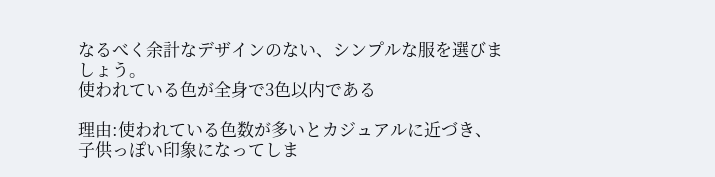なるべく余計なデザインのない、シンプルな服を選びましょう。
使われている色が全身で3色以内である

理由:使われている色数が多いとカジュアルに近づき、子供っぽい印象になってしま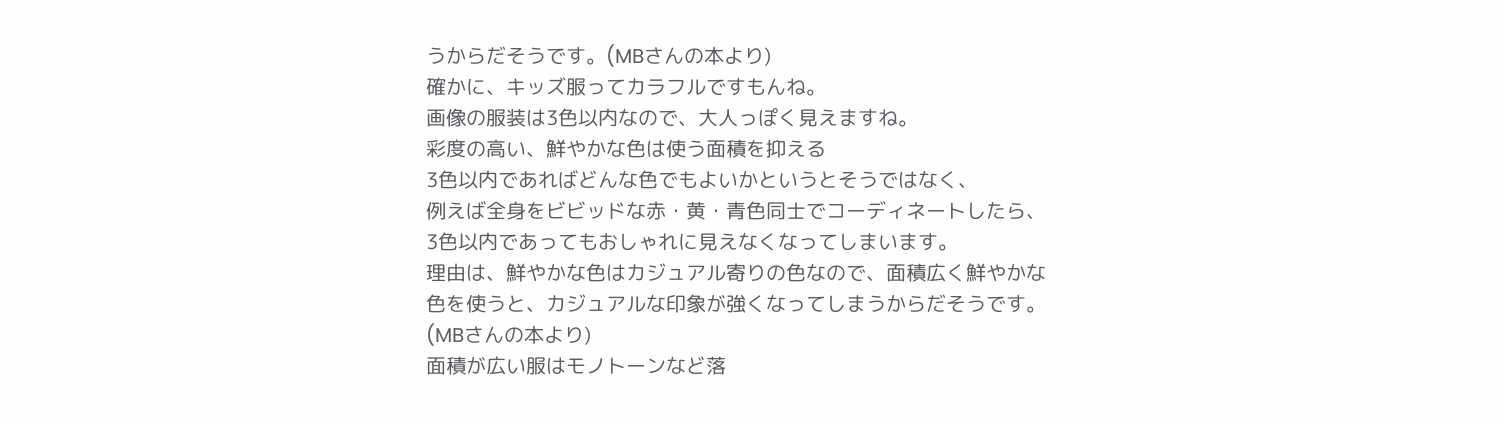うからだそうです。(MBさんの本より)
確かに、キッズ服ってカラフルですもんね。
画像の服装は3色以内なので、大人っぽく見えますね。
彩度の高い、鮮やかな色は使う面積を抑える
3色以内であればどんな色でもよいかというとそうではなく、
例えば全身をビビッドな赤・黄・青色同士でコーディネートしたら、3色以内であってもおしゃれに見えなくなってしまいます。
理由は、鮮やかな色はカジュアル寄りの色なので、面積広く鮮やかな色を使うと、カジュアルな印象が強くなってしまうからだそうです。(MBさんの本より)
面積が広い服はモノトーンなど落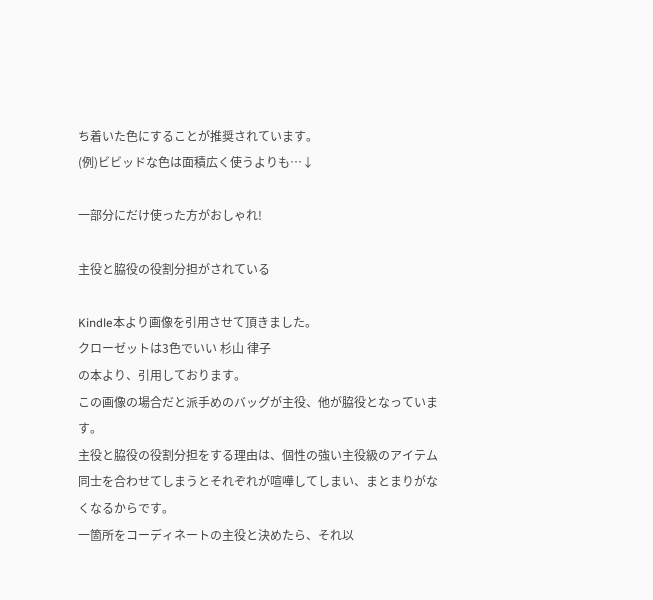ち着いた色にすることが推奨されています。
(例)ビビッドな色は面積広く使うよりも…↓

一部分にだけ使った方がおしゃれ!

主役と脇役の役割分担がされている

Kindle本より画像を引用させて頂きました。
クローゼットは3色でいい 杉山 律子
の本より、引用しております。
この画像の場合だと派手めのバッグが主役、他が脇役となっています。
主役と脇役の役割分担をする理由は、個性の強い主役級のアイテム同士を合わせてしまうとそれぞれが喧嘩してしまい、まとまりがなくなるからです。
一箇所をコーディネートの主役と決めたら、それ以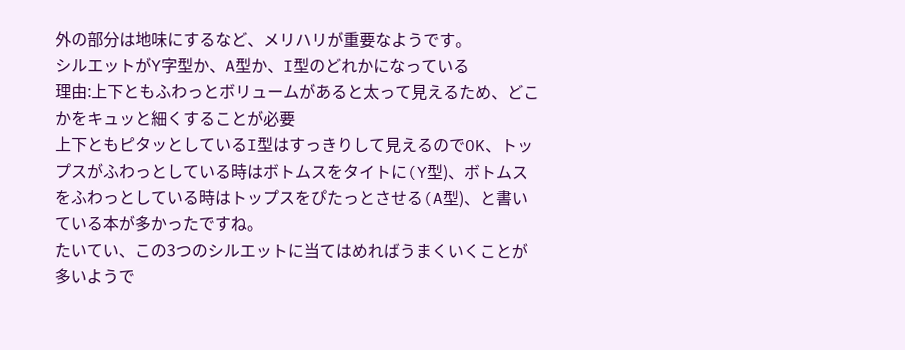外の部分は地味にするなど、メリハリが重要なようです。
シルエットがY字型か、A型か、I型のどれかになっている
理由:上下ともふわっとボリュームがあると太って見えるため、どこかをキュッと細くすることが必要
上下ともピタッとしているI型はすっきりして見えるのでOK、トップスがふわっとしている時はボトムスをタイトに(Y型)、ボトムスをふわっとしている時はトップスをぴたっとさせる(A型)、と書いている本が多かったですね。
たいてい、この3つのシルエットに当てはめればうまくいくことが多いようで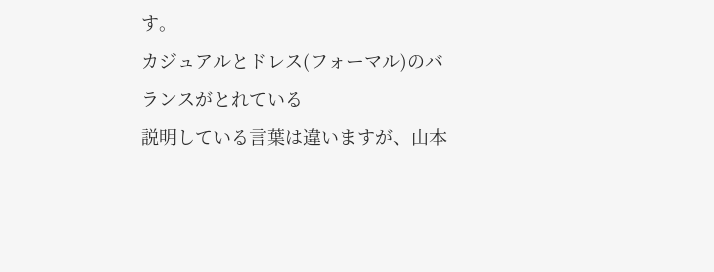す。
カジュアルとドレス(フォーマル)のバランスがとれている
説明している言葉は違いますが、山本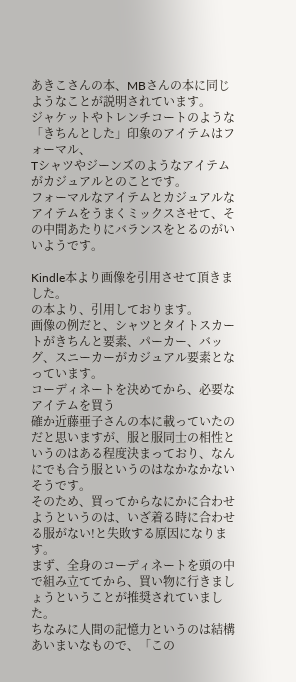あきこさんの本、MBさんの本に同じようなことが説明されています。
ジャケットやトレンチコートのような「きちんとした」印象のアイテムはフォーマル、
Tシャツやジーンズのようなアイテムがカジュアルとのことです。
フォーマルなアイテムとカジュアルなアイテムをうまくミックスさせて、その中間あたりにバランスをとるのがいいようです。

Kindle本より画像を引用させて頂きました。
の本より、引用しております。
画像の例だと、シャツとタイトスカートがきちんと要素、パーカー、バッグ、スニーカーがカジュアル要素となっています。
コーディネートを決めてから、必要なアイテムを買う
確か近藤亜子さんの本に載っていたのだと思いますが、服と服同士の相性というのはある程度決まっており、なんにでも合う服というのはなかなかないそうです。
そのため、買ってからなにかに合わせようというのは、いざ着る時に合わせる服がない!と失敗する原因になります。
まず、全身のコーディネートを頭の中で組み立ててから、買い物に行きましょうということが推奨されていました。
ちなみに人間の記憶力というのは結構あいまいなもので、「この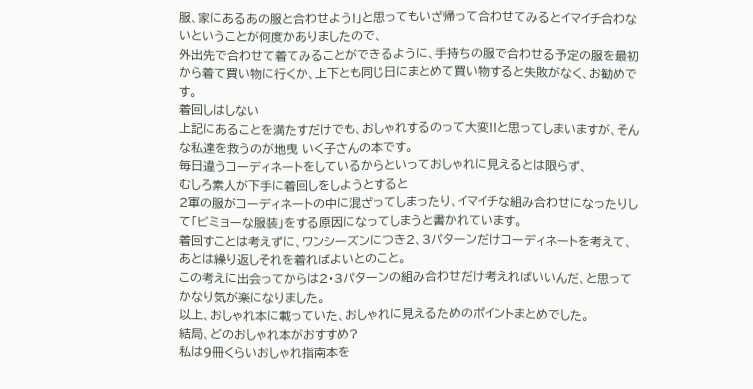服、家にあるあの服と合わせよう!」と思ってもいざ帰って合わせてみるとイマイチ合わないということが何度かありましたので、
外出先で合わせて着てみることができるように、手持ちの服で合わせる予定の服を最初から着て買い物に行くか、上下とも同じ日にまとめて買い物すると失敗がなく、お勧めです。
着回しはしない
上記にあることを満たすだけでも、おしゃれするのって大変!!と思ってしまいますが、そんな私達を救うのが地曳 いく子さんの本です。
毎日違うコーディネートをしているからといっておしゃれに見えるとは限らず、
むしろ素人が下手に着回しをしようとすると
2軍の服がコーディネートの中に混ざってしまったり、イマイチな組み合わせになったりして「ビミョーな服装」をする原因になってしまうと書かれています。
着回すことは考えずに、ワンシーズンにつき2、3パターンだけコーディネートを考えて、あとは繰り返しそれを着ればよいとのこと。
この考えに出会ってからは2・3パターンの組み合わせだけ考えればいいんだ、と思ってかなり気が楽になりました。
以上、おしゃれ本に載っていた、おしゃれに見えるためのポイントまとめでした。
結局、どのおしゃれ本がおすすめ?
私は9冊くらいおしゃれ指南本を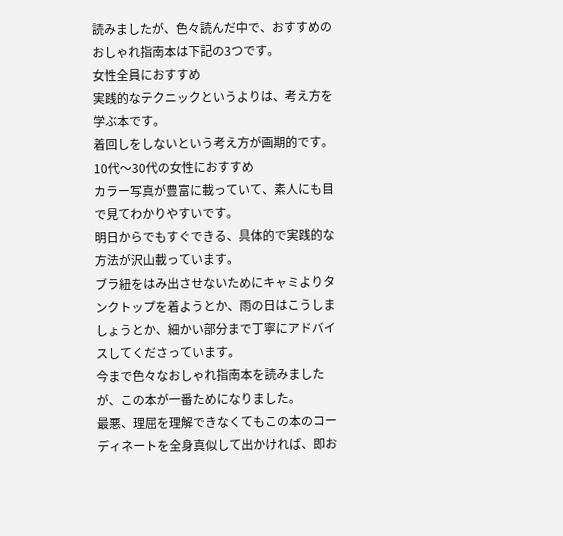読みましたが、色々読んだ中で、おすすめのおしゃれ指南本は下記の3つです。
女性全員におすすめ
実践的なテクニックというよりは、考え方を学ぶ本です。
着回しをしないという考え方が画期的です。
10代〜30代の女性におすすめ
カラー写真が豊富に載っていて、素人にも目で見てわかりやすいです。
明日からでもすぐできる、具体的で実践的な方法が沢山載っています。
ブラ紐をはみ出させないためにキャミよりタンクトップを着ようとか、雨の日はこうしましょうとか、細かい部分まで丁寧にアドバイスしてくださっています。
今まで色々なおしゃれ指南本を読みましたが、この本が一番ためになりました。
最悪、理屈を理解できなくてもこの本のコーディネートを全身真似して出かければ、即お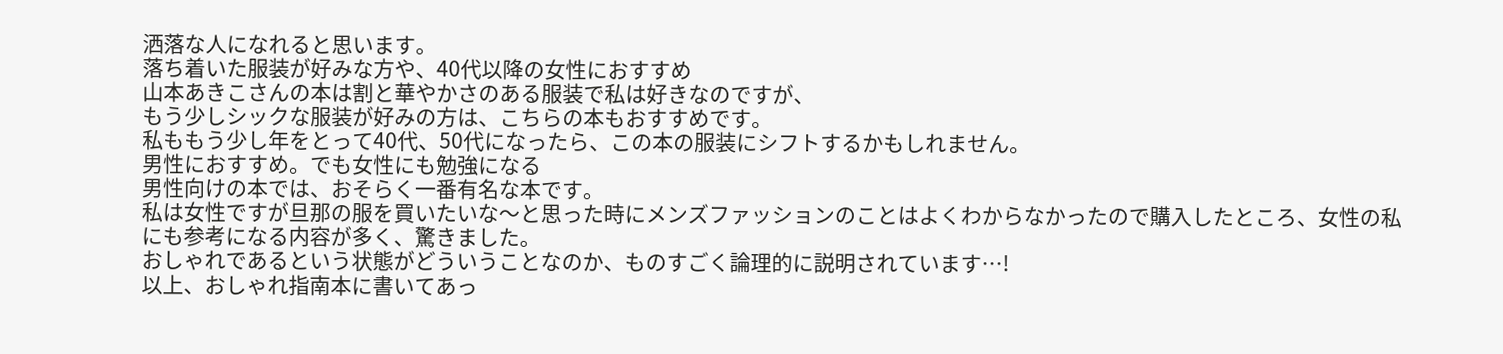洒落な人になれると思います。
落ち着いた服装が好みな方や、40代以降の女性におすすめ
山本あきこさんの本は割と華やかさのある服装で私は好きなのですが、
もう少しシックな服装が好みの方は、こちらの本もおすすめです。
私ももう少し年をとって40代、50代になったら、この本の服装にシフトするかもしれません。
男性におすすめ。でも女性にも勉強になる
男性向けの本では、おそらく一番有名な本です。
私は女性ですが旦那の服を買いたいな〜と思った時にメンズファッションのことはよくわからなかったので購入したところ、女性の私にも参考になる内容が多く、驚きました。
おしゃれであるという状態がどういうことなのか、ものすごく論理的に説明されています…!
以上、おしゃれ指南本に書いてあっ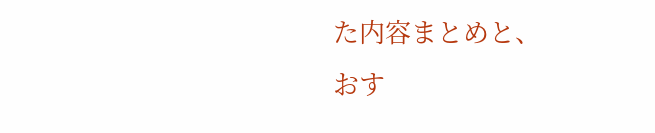た内容まとめと、
おす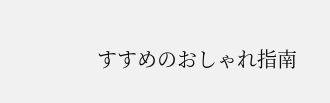すすめのおしゃれ指南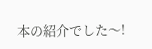本の紹介でした〜!